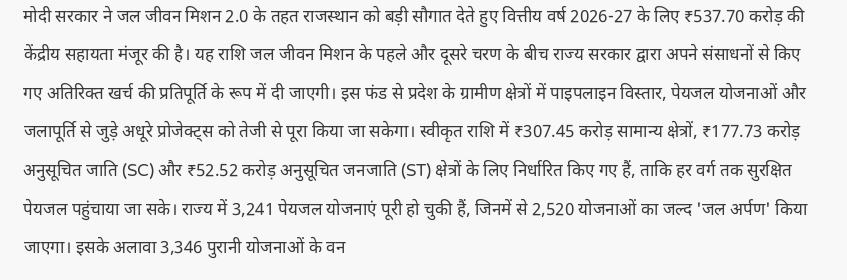मोदी सरकार ने जल जीवन मिशन 2.0 के तहत राजस्थान को बड़ी सौगात देते हुए वित्तीय वर्ष 2026-27 के लिए ₹537.70 करोड़ की केंद्रीय सहायता मंजूर की है। यह राशि जल जीवन मिशन के पहले और दूसरे चरण के बीच राज्य सरकार द्वारा अपने संसाधनों से किए गए अतिरिक्त खर्च की प्रतिपूर्ति के रूप में दी जाएगी। इस फंड से प्रदेश के ग्रामीण क्षेत्रों में पाइपलाइन विस्तार, पेयजल योजनाओं और जलापूर्ति से जुड़े अधूरे प्रोजेक्ट्स को तेजी से पूरा किया जा सकेगा। स्वीकृत राशि में ₹307.45 करोड़ सामान्य क्षेत्रों, ₹177.73 करोड़ अनुसूचित जाति (SC) और ₹52.52 करोड़ अनुसूचित जनजाति (ST) क्षेत्रों के लिए निर्धारित किए गए हैं, ताकि हर वर्ग तक सुरक्षित पेयजल पहुंचाया जा सके। राज्य में 3,241 पेयजल योजनाएं पूरी हो चुकी हैं, जिनमें से 2,520 योजनाओं का जल्द 'जल अर्पण' किया जाएगा। इसके अलावा 3,346 पुरानी योजनाओं के वन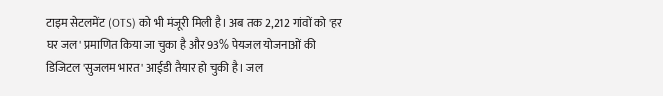टाइम सेटलमेंट (OTS) को भी मंजूरी मिली है। अब तक 2,212 गांवों को 'हर घर जल' प्रमाणित किया जा चुका है और 93% पेयजल योजनाओं की डिजिटल 'सुजलम भारत' आईडी तैयार हो चुकी है। जल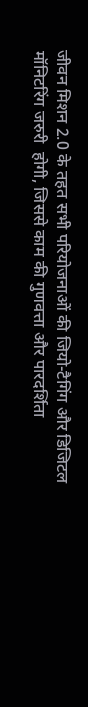जीवन मिशन 2.0 के तहत सभी परियोजनाओं की जियो-टैगिंग और डिजिटल मॉनिटरिंग जरुरी  होगी, जिससे काम की गुणवत्ता और पारदर्शिता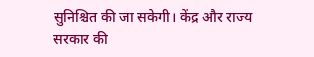सुनिश्चित की जा सकेगी। केंद्र और राज्य सरकार की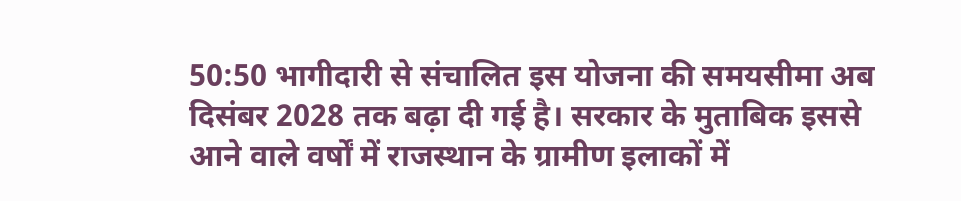50:50 भागीदारी से संचालित इस योजना की समयसीमा अब दिसंबर 2028 तक बढ़ा दी गई है। सरकार के मुताबिक इससे आने वाले वर्षों में राजस्थान के ग्रामीण इलाकों में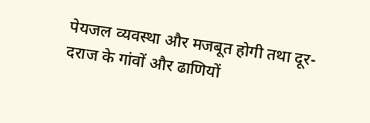पेयजल व्यवस्था और मजबूत होगी तथा दूर-दराज के गांवों और ढाणियों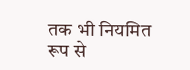तक भी नियमित रूप से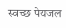स्वच्छ पेयजल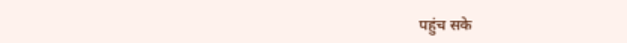पहुंच सके